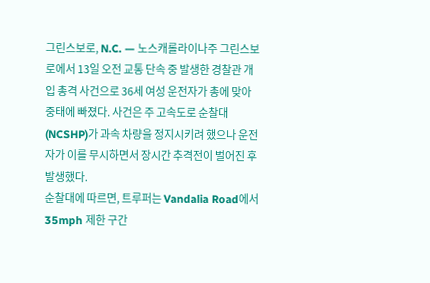그린스보로, N.C. — 노스캐롤라이나주 그린스보로에서 13일 오전 교통 단속 중 발생한 경찰관 개입 총격 사건으로 36세 여성 운전자가 총에 맞아 중태에 빠졌다. 사건은 주 고속도로 순찰대(NCSHP)가 과속 차량을 정지시키려 했으나 운전자가 이를 무시하면서 장시간 추격전이 벌어진 후 발생했다.
순찰대에 따르면, 트루퍼는 Vandalia Road에서 35mph 제한 구간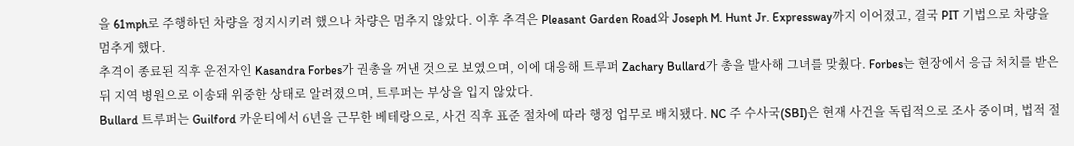을 61mph로 주행하던 차량을 정지시키려 했으나 차량은 멈추지 않았다. 이후 추격은 Pleasant Garden Road와 Joseph M. Hunt Jr. Expressway까지 이어졌고, 결국 PIT 기법으로 차량을 멈추게 했다.
추격이 종료된 직후 운전자인 Kasandra Forbes가 권총을 꺼낸 것으로 보였으며, 이에 대응해 트루퍼 Zachary Bullard가 총을 발사해 그녀를 맞췄다. Forbes는 현장에서 응급 처치를 받은 뒤 지역 병원으로 이송돼 위중한 상태로 알려졌으며, 트루퍼는 부상을 입지 않았다.
Bullard 트루퍼는 Guilford 카운티에서 6년을 근무한 베테랑으로, 사건 직후 표준 절차에 따라 행정 업무로 배치됐다. NC 주 수사국(SBI)은 현재 사건을 독립적으로 조사 중이며, 법적 절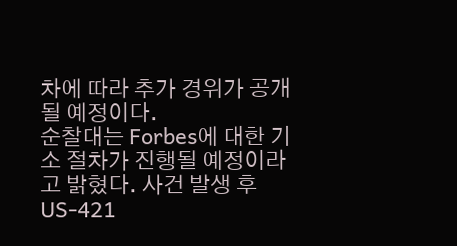차에 따라 추가 경위가 공개될 예정이다.
순찰대는 Forbes에 대한 기소 절차가 진행될 예정이라고 밝혔다. 사건 발생 후 US-421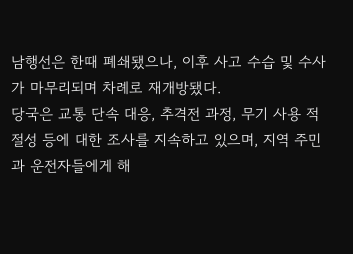남행선은 한때 폐쇄됐으나, 이후 사고 수습 및 수사가 마무리되며 차례로 재개방됐다.
당국은 교통 단속 대응, 추격전 과정, 무기 사용 적절성 등에 대한 조사를 지속하고 있으며, 지역 주민과 운전자들에게 해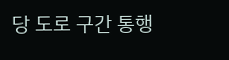당 도로 구간 통행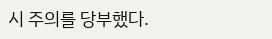시 주의를 당부했다.